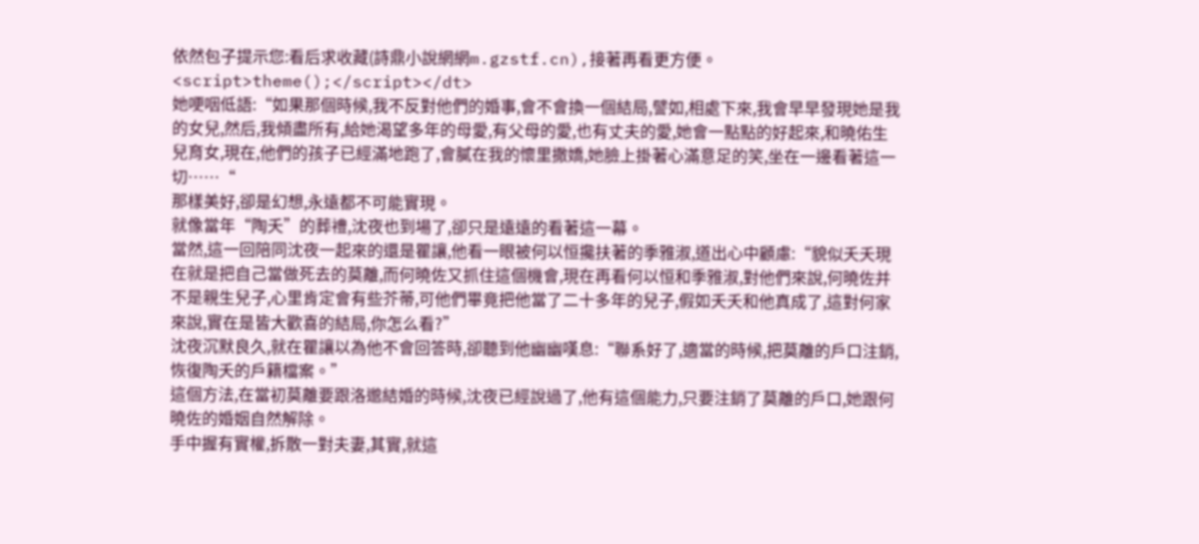依然包子提示您:看后求收藏(詩鼎小說網網m.gzstf.cn),接著再看更方便。
<script>theme();</script></dt>
她哽咽低語:“如果那個時候,我不反對他們的婚事,會不會換一個結局,譬如,相處下來,我會早早發現她是我的女兒,然后,我傾盡所有,給她渴望多年的母愛,有父母的愛,也有丈夫的愛,她會一點點的好起來,和曉佑生兒育女,現在,他們的孩子已經滿地跑了,會膩在我的懷里撒嬌,她臉上掛著心滿意足的笑,坐在一邊看著這一切……“
那樣美好,卻是幻想,永遠都不可能實現。
就像當年“陶夭”的葬禮,沈夜也到場了,卻只是遠遠的看著這一幕。
當然,這一回陪同沈夜一起來的還是瞿讓,他看一眼被何以恒攙扶著的季雅淑,道出心中顧慮:“貌似夭夭現在就是把自己當做死去的莫離,而何曉佐又抓住這個機會,現在再看何以恒和季雅淑,對他們來說,何曉佐并不是親生兒子,心里肯定會有些芥蒂,可他們畢竟把他當了二十多年的兒子,假如夭夭和他真成了,這對何家來說,實在是皆大歡喜的結局,你怎么看?”
沈夜沉默良久,就在瞿讓以為他不會回答時,卻聽到他幽幽嘆息:“聯系好了,適當的時候,把莫離的戶口注銷,恢復陶夭的戶籍檔案。”
這個方法,在當初莫離要跟洛邈結婚的時候,沈夜已經說過了,他有這個能力,只要注銷了莫離的戶口,她跟何曉佐的婚姻自然解除。
手中握有實權,拆散一對夫妻,其實,就這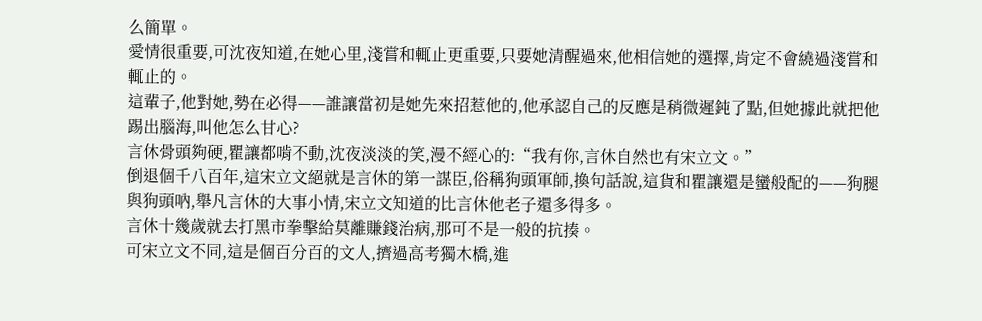么簡單。
愛情很重要,可沈夜知道,在她心里,淺嘗和輒止更重要,只要她清醒過來,他相信她的選擇,肯定不會繞過淺嘗和輒止的。
這輩子,他對她,勢在必得——誰讓當初是她先來招惹他的,他承認自己的反應是稍微遲鈍了點,但她據此就把他踢出腦海,叫他怎么甘心?
言休骨頭夠硬,瞿讓都啃不動,沈夜淡淡的笑,漫不經心的:“我有你,言休自然也有宋立文。”
倒退個千八百年,這宋立文絕就是言休的第一謀臣,俗稱狗頭軍師,換句話說,這貨和瞿讓還是蠻般配的——狗腿與狗頭吶,舉凡言休的大事小情,宋立文知道的比言休他老子還多得多。
言休十幾歲就去打黑市拳擊給莫離賺錢治病,那可不是一般的抗揍。
可宋立文不同,這是個百分百的文人,擠過高考獨木橋,進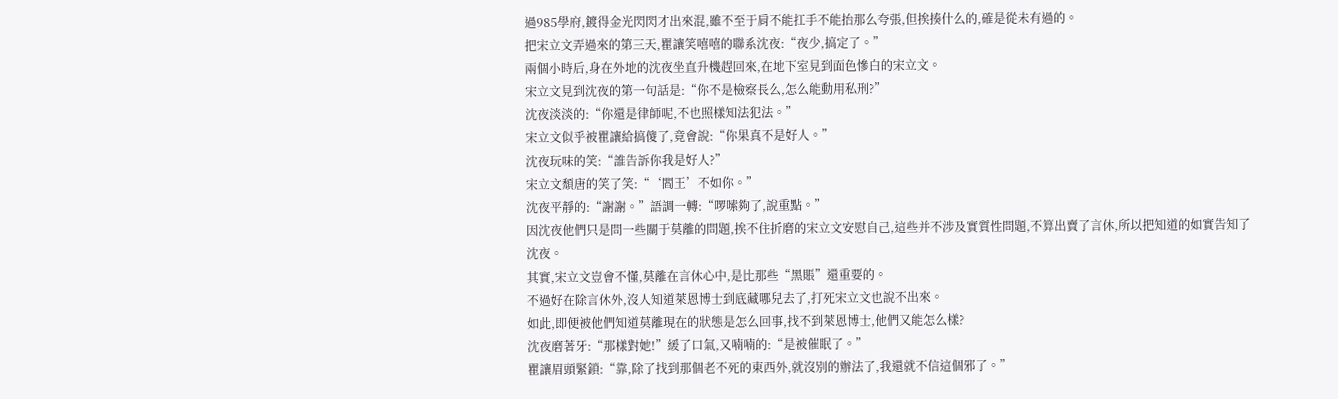過985學府,鍍得金光閃閃才出來混,雖不至于肩不能扛手不能抬那么夸張,但挨揍什么的,確是從未有過的。
把宋立文弄過來的第三天,瞿讓笑嘻嘻的聯系沈夜:“夜少,搞定了。”
兩個小時后,身在外地的沈夜坐直升機趕回來,在地下室見到面色慘白的宋立文。
宋立文見到沈夜的第一句話是:“你不是檢察長么,怎么能動用私刑?”
沈夜淡淡的:“你還是律師呢,不也照樣知法犯法。”
宋立文似乎被瞿讓給搞傻了,竟會說:“你果真不是好人。”
沈夜玩味的笑:“誰告訴你我是好人?”
宋立文頹唐的笑了笑:“‘閻王’不如你。”
沈夜平靜的:“謝謝。”語調一轉:“啰嗦夠了,說重點。”
因沈夜他們只是問一些關于莫離的問題,挨不住折磨的宋立文安慰自己,這些并不涉及實質性問題,不算出賣了言休,所以把知道的如實告知了沈夜。
其實,宋立文豈會不懂,莫離在言休心中,是比那些“黑賬”還重要的。
不過好在除言休外,沒人知道萊恩博士到底藏哪兒去了,打死宋立文也說不出來。
如此,即便被他們知道莫離現在的狀態是怎么回事,找不到萊恩博士,他們又能怎么樣?
沈夜磨著牙:“那樣對她!”緩了口氣,又喃喃的:“是被催眠了。”
瞿讓眉頭緊鎖:“靠,除了找到那個老不死的東西外,就沒別的辦法了,我還就不信這個邪了。”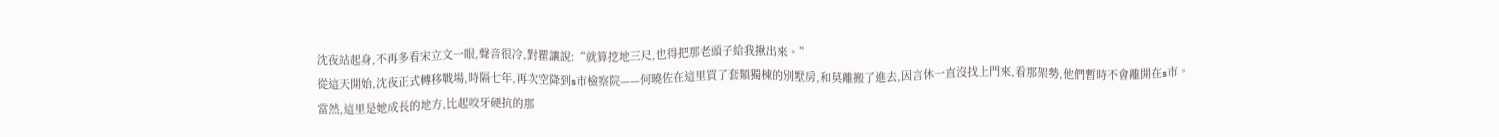沈夜站起身,不再多看宋立文一眼,聲音很冷,對瞿讓說:“就算挖地三尺,也得把那老頭子給我揪出來。”
從這天開始,沈夜正式轉移戰場,時隔七年,再次空降到s市檢察院——何曉佐在這里買了套類獨棟的別墅房,和莫離搬了進去,因言休一直沒找上門來,看那架勢,他們暫時不會離開在s市。
當然,這里是她成長的地方,比起咬牙硬抗的那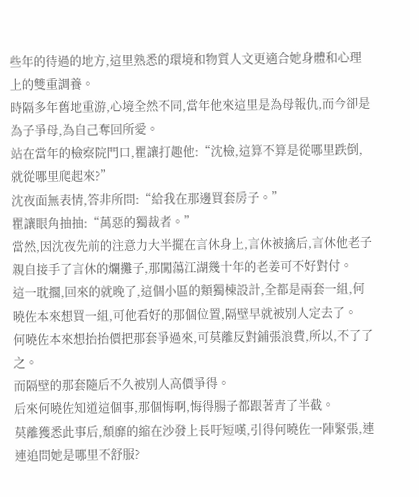些年的待過的地方,這里熟悉的環境和物質人文更適合她身體和心理上的雙重調養。
時隔多年舊地重游,心境全然不同,當年他來這里是為母報仇,而今卻是為子爭母,為自己奪回所愛。
站在當年的檢察院門口,瞿讓打趣他:“沈檢,這算不算是從哪里跌倒,就從哪里爬起來?”
沈夜面無表情,答非所問:“給我在那邊買套房子。”
瞿讓眼角抽抽:“萬惡的獨裁者。”
當然,因沈夜先前的注意力大半擺在言休身上,言休被擒后,言休他老子親自接手了言休的爛攤子,那闖蕩江湖幾十年的老姜可不好對付。
這一耽擱,回來的就晚了,這個小區的類獨棟設計,全都是兩套一組,何曉佐本來想買一組,可他看好的那個位置,隔壁早就被別人定去了。
何曉佐本來想抬抬價把那套爭過來,可莫離反對鋪張浪費,所以,不了了之。
而隔壁的那套隨后不久被別人高價爭得。
后來何曉佐知道這個事,那個悔啊,悔得腸子都跟著青了半截。
莫離獲悉此事后,頹靡的縮在沙發上長吁短嘆,引得何曉佐一陣緊張,連連追問她是哪里不舒服?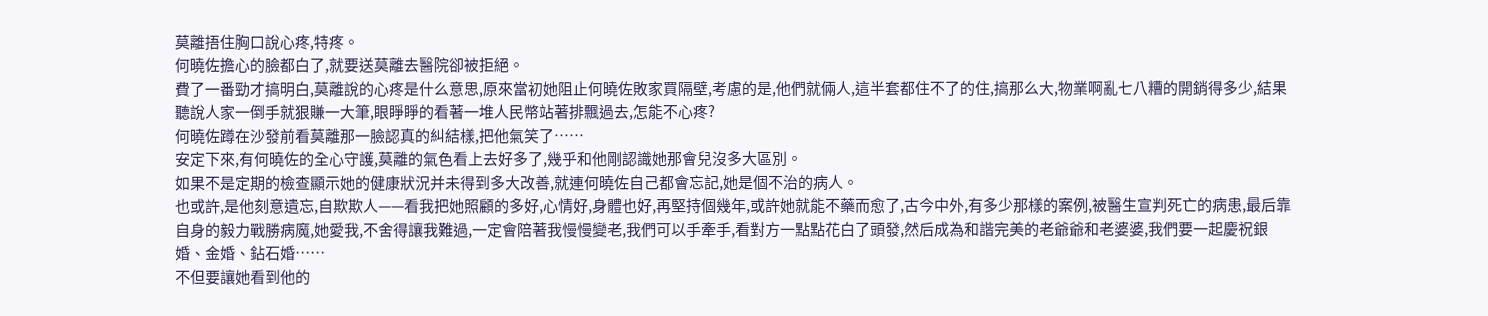莫離捂住胸口說心疼,特疼。
何曉佐擔心的臉都白了,就要送莫離去醫院卻被拒絕。
費了一番勁才搞明白,莫離說的心疼是什么意思,原來當初她阻止何曉佐敗家買隔壁,考慮的是,他們就倆人,這半套都住不了的住,搞那么大,物業啊亂七八糟的開銷得多少,結果聽說人家一倒手就狠賺一大筆,眼睜睜的看著一堆人民幣站著排飄過去,怎能不心疼?
何曉佐蹲在沙發前看莫離那一臉認真的糾結樣,把他氣笑了……
安定下來,有何曉佐的全心守護,莫離的氣色看上去好多了,幾乎和他剛認識她那會兒沒多大區別。
如果不是定期的檢查顯示她的健康狀況并未得到多大改善,就連何曉佐自己都會忘記,她是個不治的病人。
也或許,是他刻意遺忘,自欺欺人——看我把她照顧的多好,心情好,身體也好,再堅持個幾年,或許她就能不藥而愈了,古今中外,有多少那樣的案例,被醫生宣判死亡的病患,最后靠自身的毅力戰勝病魔,她愛我,不舍得讓我難過,一定會陪著我慢慢變老,我們可以手牽手,看對方一點點花白了頭發,然后成為和諧完美的老爺爺和老婆婆,我們要一起慶祝銀婚、金婚、鉆石婚……
不但要讓她看到他的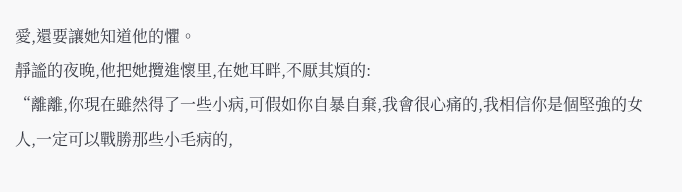愛,還要讓她知道他的懼。
靜謐的夜晚,他把她攬進懷里,在她耳畔,不厭其煩的:
“離離,你現在雖然得了一些小病,可假如你自暴自棄,我會很心痛的,我相信你是個堅強的女人,一定可以戰勝那些小毛病的,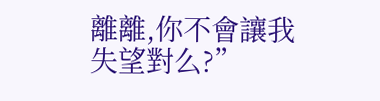離離,你不會讓我失望對么?”